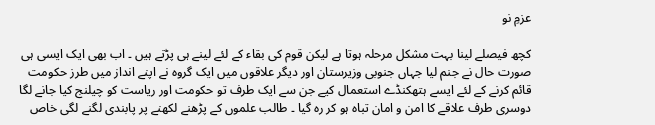عزمِ نو

کچھ فیصلے لینا بہت مشکل مرحلہ ہوتا ہے لیکن قوم کی بقاء کے لئے لینے ہی پڑتے ہیں ۔ اب بھی ایک ایسی ہی صورت حال نے جنم لیا جہاں جنوبی وزیرستان اور دیگر علاقوں میں ایک گروہ نے اپنے انداز میں طرز حکومت قائم کرنے کے لئے ایسے ہتھکنڈے استعمال کیے جن سے ایک طرف تو حکومت اور ریاست کو چیلنج کیا جانے لگا دوسری طرف علاقے کا امن و امان تباہ ہو کر رہ گیا ۔ طالب علموں کے پڑھنے لکھنے پر پابندی لگنے لگی خاص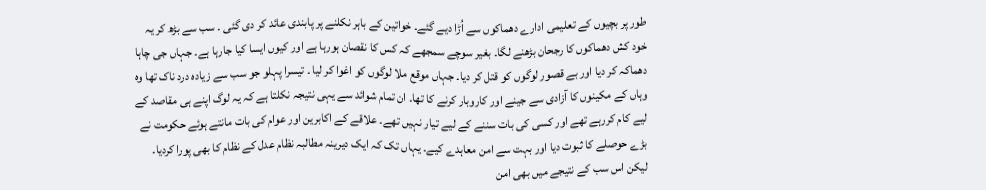طور پر بچیوں کے تعلیمی ادارے دھماکوں سے اُڑا دیے گئے۔ خواتین کے باہر نکلنے پر پابندی عائد کر دی گئی ۔ سب سے بڑھ کر یہ خود کش دھماکوں کا رجحان بڑھنے لگا۔ بغیر سوچے سمجھے کہ کس کا نقصان ہورہا ہے اور کیوں ایسا کیا جارہا ہے۔ جہاں جی چاہا دھماکہ کر دیا اور بے قصور لوگوں کو قتل کر دیا۔ جہاں موقع ملا لوگوں کو اغوا کر لیا ۔ تیسرا پہلو جو سب سے زیادہ درد ناک تھا وہ وہاں کے مکینوں کا آزادی سے جینے اور کاروبار کرنے کا تھا۔ ان تمام شوائد سے یہی نتیجہ نکلتا ہے کہ یہ لوگ اپنے ہی مقاصد کے لیے کام کررہے تھے اور کسی کی بات سننے کے لیے تیار نہیں تھے۔ علاقے کے اکابرین اور عوام کی بات مانتے ہوئے حکومت نے بڑے حوصلے کا ثبوت دیا اور بہت سے امن معاہدے کیے۔ یہاں تک کہ ایک دیرینہ مطالبہ نظام عدل کے نظام کا بھی پورا کردیا۔ لیکن اس سب کے نتیجے میں بھی امن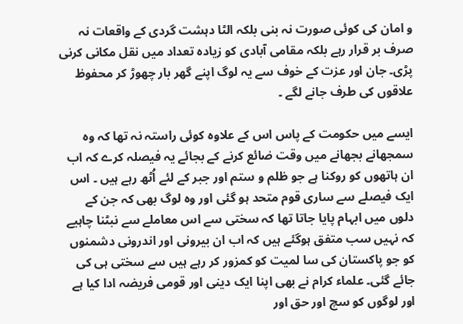و امان کی کوئی صورت نہ بنی بلکہ الٹا دہشت گردی کے واقعات نہ صرف بر قرار رہے بلکہ مقامی آبادی کو زیادہ تعداد میں نقل مکانی کرنی پڑی۔ جان اور عزت کے خوف سے یہ لوگ اپنے گھر بار چھوڑ کر محفوظ علاقوں کی طرف جانے لگے ۔

ایسے میں حکومت کے پاس اس کے علاوہ کوئی راستہ نہ تھا کہ وہ سمجھانے بجھانے میں وقت ضائع کرنے کے بجائے یہ فیصلہ کرے کہ اب ان ہاتھوں کو روکنا ہے جو ظلم و ستم اور جبر کے لئے اُٹھ رہے ہیں ۔ اس ایک فیصلے سے ساری قوم متحد ہو گئی اور وہ لوگ بھی کہ جن کے دلوں میں ابہام پایا جاتا تھا کہ سختی سے اس معاملے سے نبٹنا چاہیے کہ نہیں سب متفق ہوگئے ہیں کہ اب ان بیرونی اور اندرونی دشمنوں کو جو پاکستان کی سا لمیت کو کمزور کر رہے ہیں سے سختی ہی کی جائے گئی۔ علماء کرام نے بھی اپنا ایک دینی اور قومی فریضہ ادا کیا ہے اور لوگوں کو سچ اور حق اور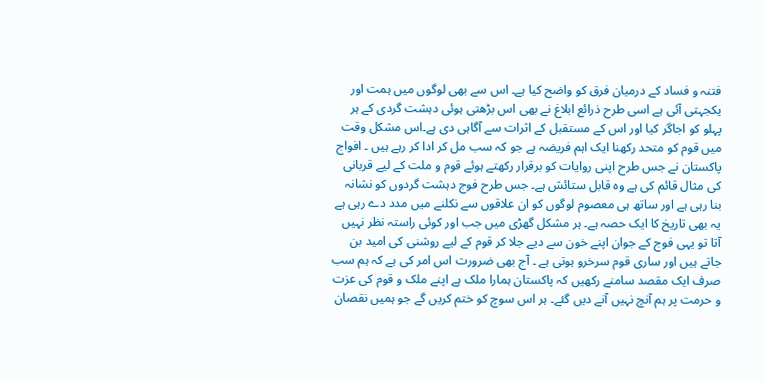فتنہ و فساد کے درمیان فرق کو واضح کیا ہے۔ اس سے بھی لوگوں میں ہمت اور یکجہتی آئی ہے اسی طرح ذرائع ابلاغ نے بھی اس بڑھتی ہوئی دہشت گردی کے ہر پہلو کو اجاگر کیا اور اس کے مستقبل کے اثرات سے آگاہی دی ہے۔اس مشکل وقت میں قوم کو متحد رکھنا ایک اہم فریضہ ہے جو کہ سب مل کر ادا کر رہے ہیں ۔ افواج پاکستان نے جس طرح اپنی روایات کو برقرار رکھتے ہوئے قوم و ملت کے لیے قربانی کی مثال قائم کی ہے وہ قابل ستائش ہے۔ جس طرح فوج دہشت گردوں کو نشانہ بنا رہی ہے اور ساتھ ہی معصوم لوگوں کو ان علاقوں سے نکلنے میں مدد دے رہی ہے یہ بھی تاریخ کا ایک حصہ ہے۔ ہر مشکل گھڑی میں جب اور کوئی راستہ نظر نہیں آتا تو یہی فوج کے جوان اپنے خون سے دیے جلا کر قوم کے لیے روشنی کی امید بن جاتے ہیں اور ساری قوم سرخرو ہوتی ہے ۔ آج بھی ضرورت اس امر کی ہے کہ ہم سب صرف ایک مقصد سامنے رکھیں کہ پاکستان ہمارا ملک ہے اپنے ملک و قوم کی عزت و حرمت پر ہم آنچ نہیں آنے دیں گئے۔ ہر اس سوچ کو ختم کریں گے جو ہمیں نقصان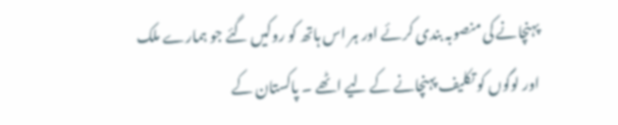پہنچانے کی منصوبہ بندی کرئے اور ہر اس ہاتھ کو روکیں گئے جو ہمارے ملک اور لوگوں کو تکلیف پہنچانے کے لیے اٹھے ۔ پاکستان کے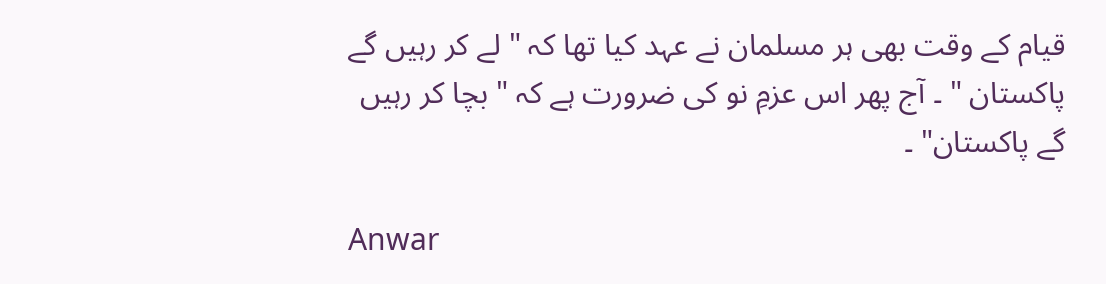قیام کے وقت بھی ہر مسلمان نے عہد کیا تھا کہ " لے کر رہیں گے پاکستان " ۔ آج پھر اس عزمِ نو کی ضرورت ہے کہ " بچا کر رہیں گے پاکستان" ۔

Anwar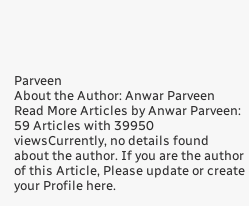Parveen
About the Author: Anwar Parveen Read More Articles by Anwar Parveen: 59 Articles with 39950 viewsCurrently, no details found about the author. If you are the author of this Article, Please update or create your Profile here.